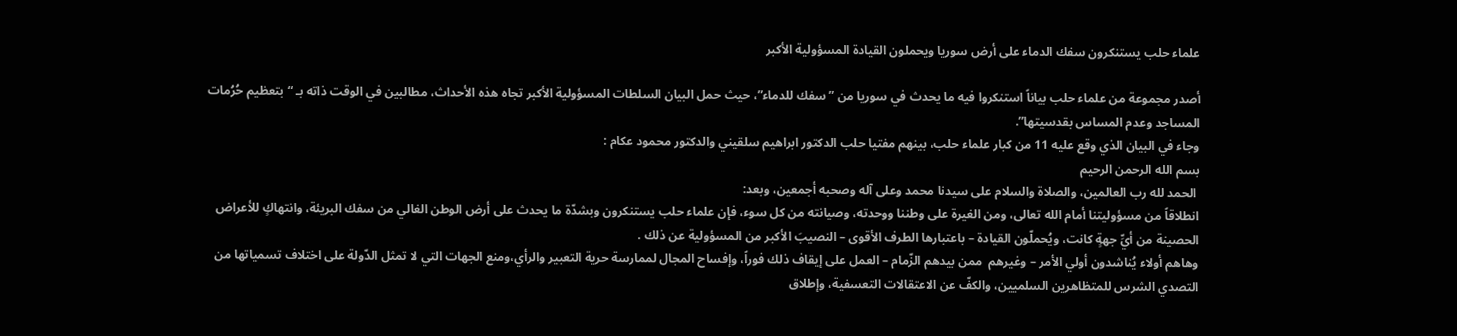علماء حلب يستنكرون سفك الدماء على أرض سوريا ويحملون القيادة المسؤولية الأكبر

أصدر مجموعة من علماء حلب بياناً استنكروا فيه ما يحدث في سوريا من ” سفك للدماء”، حيث حمل البيان السلطات المسؤولية الأكبر تجاه هذه الأحداث، مطالبين في الوقت ذاته بـ “بتعظيم حُرُمات المساجد وعدم المساس بقدسيتها”.
وجاء في البيان الذي وقع عليه 11 من كبار علماء حلب، بينهم مفتيا حلب الدكتور ابراهيم سلقيني والدكتور محمود عكام :
بسم الله الرحمن الرحيم
 الحمد لله رب العالمين، والصلاة والسلام على سيدنا محمد وعلى آله وصحبه أجمعين، وبعد:
انطلاقاً من مسؤوليتنا أمام الله تعالى، ومن الغيرة على وطننا ووحدته، وصيانته من كل سوء، فإن علماء حلب يستنكرون وبشدّة ما يحدث على أرض الوطن الغالي من سفك البريئة، وانتهاكٍ للأعراض الحصينة من أيِّ جهةٍ كانت، ويُحملّون القيادة – باعتبارها الطرف الأقوى – النصيبَ الأكبر من المسؤولية عن ذلك .
وهاهم أولاء يُناشدون أولي الأمر – وغيرهم  ممن بيدهم الزّمام – العمل على إيقاف ذلك فوراً، وإفساح المجال لممارسة حرية التعبير والرأي،ومنع الجهات التي لا تمثل الدّولة على اختلاف تسمياتها من التصدي الشرس للمتظاهرين السلميين، والكفّ عن الاعتقالات التعسفية، وإطلاق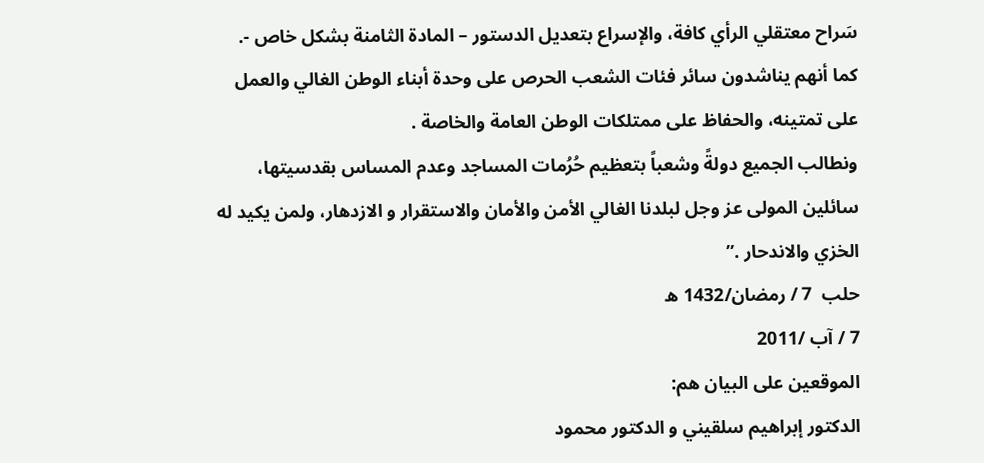سَراح معتقلي الرأي كافة، والإسراع بتعديل الدستور – المادة الثامنة بشكل خاص -.
كما أنهم يناشدون سائر فئات الشعب الحرص على وحدة أبناء الوطن الغالي والعمل على تمتينه، والحفاظ على ممتلكات الوطن العامة والخاصة .
ونطالب الجميع دولةً وشعباً بتعظيم حُرُمات المساجد وعدم المساس بقدسيتها، سائلين المولى عز وجل لبلدنا الغالي الأمن والأمان والاستقرار و الازدهار، ولمن يكيد له الخزي والاندحار .”
حلب  7 / رمضان/1432 ه
7 / آب /2011
الموقعين على البيان هم:
الدكتور إبراهيم سلقيني و الدكتور محمود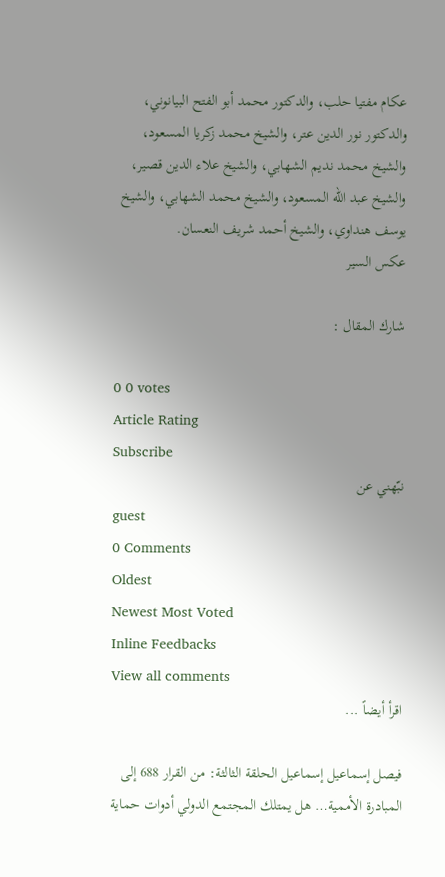عكام مفتيا حلب، والدكتور محمد أبو الفتح البيانوني، والدكتور نور الدين عتر، والشيخ محمد زكريا المسعود، والشيخ محمد نديم الشهابي، والشيخ علاء الدين قصير، والشيخ عبد الله المسعود، والشيخ محمد الشهابي، والشيخ يوسف هنداوي، والشيخ أحمد شريف النعسان.
عكس السير

شارك المقال :

0 0 votes
Article Rating
Subscribe
نبّهني عن
guest
0 Comments
Oldest
Newest Most Voted
Inline Feedbacks
View all comments
اقرأ أيضاً ...

فيصل إسماعيل إسماعيل الحلقة الثالثة: من القرار 688 إلى المبادرة الأممية… هل يمتلك المجتمع الدولي أدوات حماية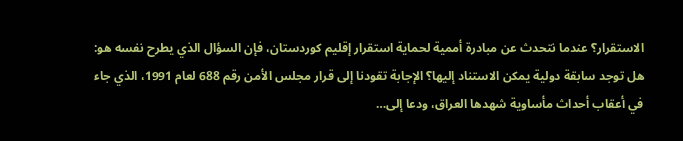الاستقرار؟ عندما نتحدث عن مبادرة أممية لحماية استقرار إقليم كوردستان، فإن السؤال الذي يطرح نفسه هو: هل توجد سابقة دولية يمكن الاستناد إليها؟ الإجابة تقودنا إلى قرار مجلس الأمن رقم 688 لعام 1991، الذي جاء في أعقاب أحداث مأساوية شهدها العراق، ودعا إلى…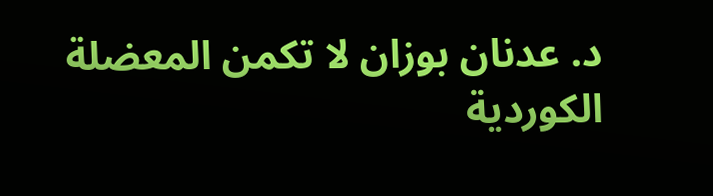د. عدنان بوزان لا تكمن المعضلة الكوردية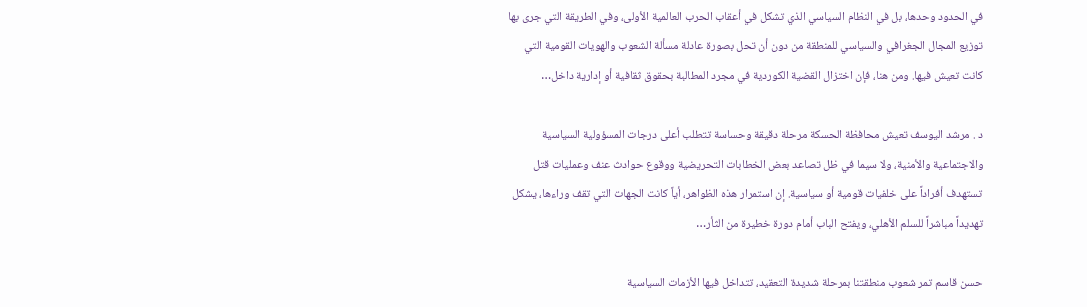في الحدود وحدها، بل في النظام السياسي الذي تشكل في أعقاب الحرب العالمية الأولى، وفي الطريقة التي جرى بها توزيع المجال الجغرافي والسياسي للمنطقة من دون أن تحل بصورة عادلة مسألة الشعوب والهويات القومية التي كانت تعيش فيها. ومن هنا، فإن اختزال القضية الكوردية في مجرد المطالبة بحقوق ثقافية أو إدارية داخل…

د . مرشد اليوسف تعيش محافظة الحسكة مرحلة دقيقة وحساسة تتطلب أعلى درجات المسؤولية السياسية والاجتماعية والأمنية، ولا سيما في ظل تصاعد بعض الخطابات التحريضية ووقوع حوادث عنف وعمليات قتل تستهدف أفراداً على خلفيات قومية أو سياسية. إن استمرار هذه الظواهر، أياً كانت الجهات التي تقف وراءها، يشكل تهديداً مباشراً للسلم الأهلي، ويفتح الباب أمام دورة خطيرة من الثأر…

حسن قاسم تمر شعوب منطقتنا بمرحلة شديدة التعقيد، تتداخل فيها الأزمات السياسية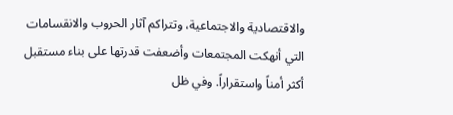والاقتصادية والاجتماعية، وتتراكم آثار الحروب والانقسامات التي أنهكت المجتمعات وأضعفت قدرتها على بناء مستقبل أكثر أمناً واستقراراً. وفي ظل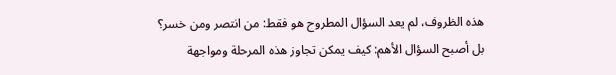هذه الظروف، لم يعد السؤال المطروح هو فقط: من انتصر ومن خسر؟ بل أصبح السؤال الأهم: كيف يمكن تجاوز هذه المرحلة ومواجهة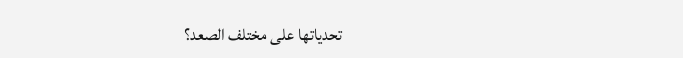تحدياتها على مختلف الصعد؟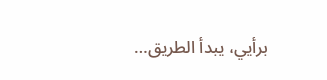برأيي، يبدأ الطريق…